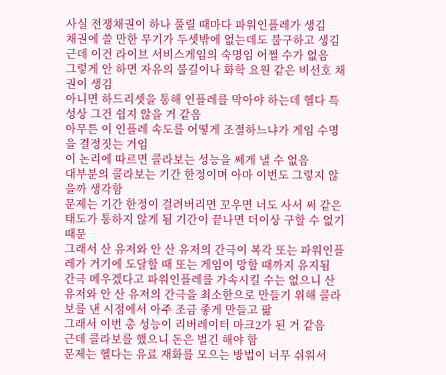사실 전쟁채권이 하나 풀릴 때마다 파워인플레가 생김
채권에 쓸 만한 무기가 두셋밖에 없는데도 불구하고 생김
근데 이건 라이브 서비스게임의 숙명임 어쩔 수가 없음
그렇게 안 하면 자유의 불길이나 화학 요원 같은 비선호 채권이 생김
아니면 하드리셋을 통해 인플레를 막아야 하는데 헬다 특성상 그건 쉽지 않을 거 같음
아무튼 이 인플레 속도를 어떻게 조절하느냐가 게임 수명을 결정짓는 거임
이 논리에 따르면 콜라보는 성능을 쎄게 낼 수 없음
대부분의 콜라보는 기간 한정이며 아마 이번도 그렇지 않을까 생각함
문제는 기간 한정이 걸려버리면 꼬우면 너도 사서 써 같은 태도가 통하지 않게 됨 기간이 끝나면 더이상 구할 수 없기 때문
그래서 산 유저와 안 산 유저의 간극이 복각 또는 파워인플레가 거기에 도달할 때 또는 게임이 망할 때까지 유지됨
간극 메우겠다고 파워인플레를 가속시킬 수는 없으니 산 유저와 안 산 유저의 간극을 최소한으로 만들기 위해 콜라보를 낸 시점에서 아주 조금 좋게 만들고 팖
그래서 이번 총 성능이 리버레이터 마크2가 된 거 같음
근데 콜라보를 했으니 돈은 벌긴 해야 함
문제는 헬다는 유료 재화를 모으는 방법이 너무 쉬워서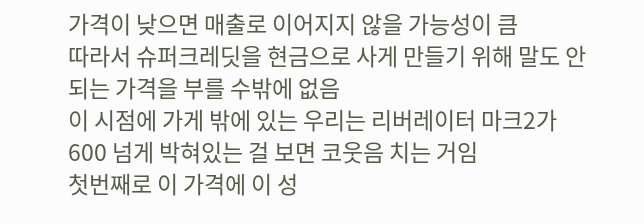가격이 낮으면 매출로 이어지지 않을 가능성이 큼
따라서 슈퍼크레딧을 현금으로 사게 만들기 위해 말도 안 되는 가격을 부를 수밖에 없음
이 시점에 가게 밖에 있는 우리는 리버레이터 마크2가 600 넘게 박혀있는 걸 보면 코웃음 치는 거임
첫번째로 이 가격에 이 성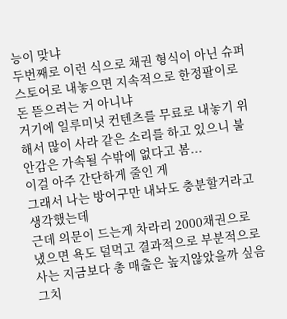능이 맞냐
두번째로 이런 식으로 채권 형식이 아닌 슈퍼스토어로 내놓으면 지속적으로 한정팔이로 돈 뜯으려는 거 아니냐
거기에 일루미닛 컨텐츠를 무료로 내놓기 위해서 많이 사라 같은 소리를 하고 있으니 불안감은 가속될 수밖에 없다고 봄...
이걸 아주 간단하게 줄인 게
그래서 나는 방어구만 내놔도 충분할거라고 생각했는데
근데 의문이 드는게 차라리 2000채권으로 냈으면 욕도 덜먹고 결과적으로 부분적으로 사는 지금보다 총 매출은 높지않았을까 싶음
그치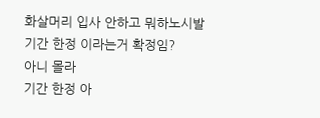화살머리 입사 안하고 뭐하노시발
기간 한정 이라는거 확정임?
아니 몰라
기간 한정 아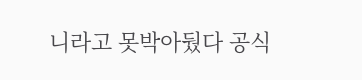니라고 못박아뒀다 공식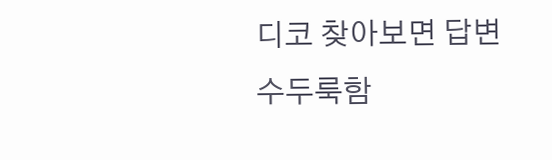디코 찾아보면 답변 수두룩함